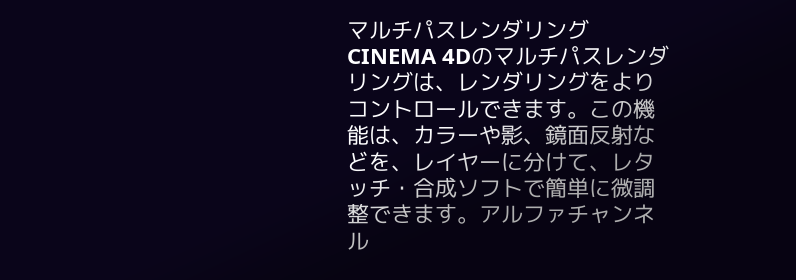マルチパスレンダリング
CINEMA 4Dのマルチパスレンダリングは、レンダリングをよりコントロールできます。この機能は、カラーや影、鏡面反射などを、レイヤーに分けて、レタッチ・合成ソフトで簡単に微調整できます。アルファチャンネル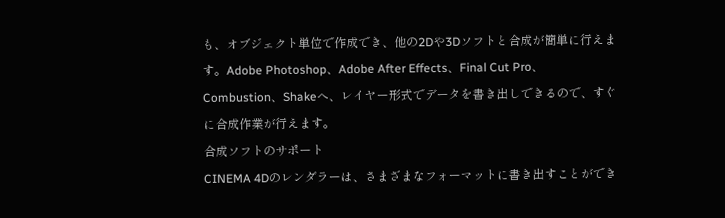も、オブジェクト単位で作成でき、他の2Dや3Dソフトと合成が簡単に行えます。Adobe Photoshop、Adobe After Effects、Final Cut Pro、Combustion、Shakeへ、レイヤー形式でデータを書き出しできるので、すぐに合成作業が行えます。
合成ソフトのサポート
CINEMA 4Dのレンダラーは、さまざまなフォーマットに書き出すことができ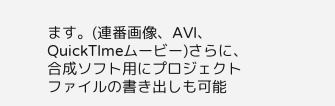ます。(連番画像、AVI、QuickTImeムービー)さらに、合成ソフト用にプロジェクトファイルの書き出しも可能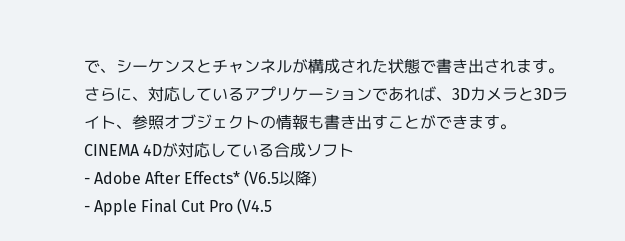で、シーケンスとチャンネルが構成された状態で書き出されます。さらに、対応しているアプリケーションであれば、3Dカメラと3Dライト、参照オブジェクトの情報も書き出すことができます。
CINEMA 4Dが対応している合成ソフト
- Adobe After Effects* (V6.5以降)
- Apple Final Cut Pro (V4.5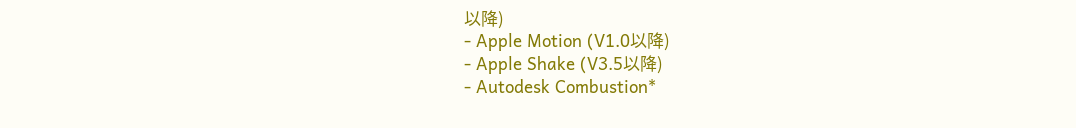以降)
- Apple Motion (V1.0以降)
- Apple Shake (V3.5以降)
- Autodesk Combustion*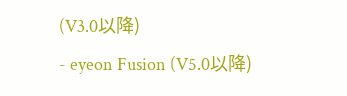(V3.0以降)
- eyeon Fusion (V5.0以降)